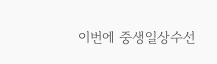이번에 중생일상수선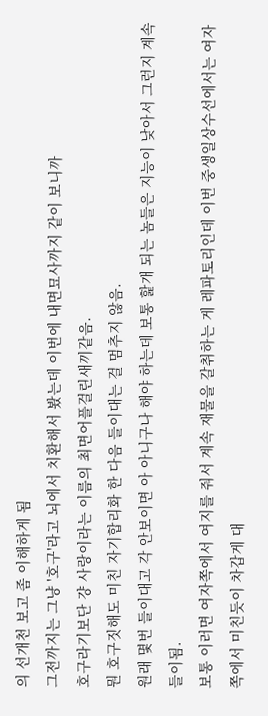의 선개천 보고 좀 이해하게 됨
그전까지는 그냥 '호구'라고 뇌에서 치환해서 봤는데 이번에 내면묘사까지 같이 보니까
호구라기보단 걍 사랑이라는 이름의 최면어플걸린새끼같음.
뭔 호구짓해도 미친 자기합리화 한 다음 들이대는 걸 멈추지 않음.
원래 몇번 들이대고 각 안보이면 아 아니구나 해야 하는데 보통 핥개 되는 놈들은 지능이 낮아서 그런지 계속 들이됨.
보통 이러면 여자쪽에서 여지를 줘서 계속 재물을 갈취하는 게 레파토리인데 이번 중생일상수선에서는 여자쪽에서 미친듯이 차갑게 대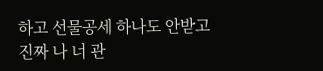하고 선물공세 하나도 안받고 진짜 나 너 관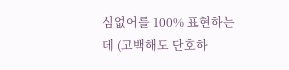심없어를 100% 표현하는데 (고백해도 단호하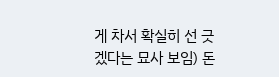게 차서 확실히 선 긋겠다는 묘사 보임) 돈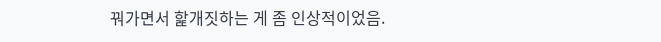꿔가면서 핥개짓하는 게 좀 인상적이었음.